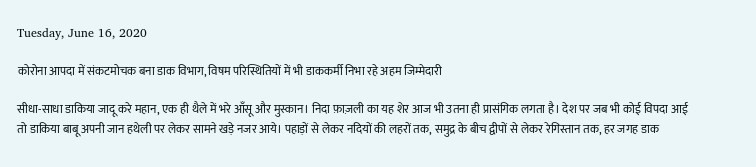Tuesday, June 16, 2020

कोरोना आपदा में संकटमोचक बना डाक विभाग, विषम परिस्थितियों में भी डाककर्मी निभा रहे अहम जिम्मेदारी

सीधा-साधा डाकिया जादू करे महान, एक ही थैले में भरे आँसू और मुस्कान। निदा फ़ाज़ली का यह शेर आज भी उतना ही प्रासंगिक लगता है। देश पर जब भी कोई विपदा आई तो डाकिया बाबू अपनी जान हथेली पर लेकर सामने खड़े नजर आये। पहाड़ों से लेकर नदियों की लहरों तक, समुद्र के बीच द्वीपों से लेकर रेगिस्तान तक, हर जगह डाक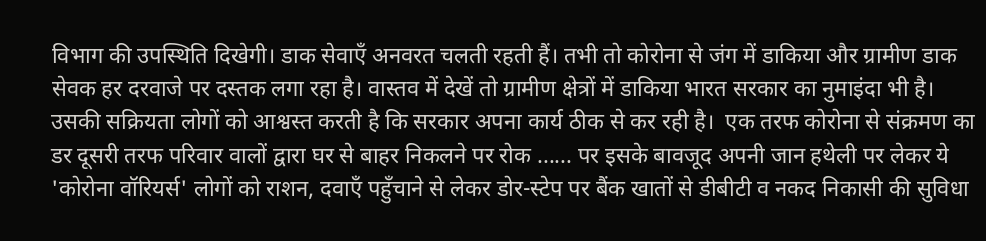विभाग की उपस्थिति दिखेगी। डाक सेवाएँ अनवरत चलती रहती हैं। तभी तो कोरोना से जंग में डाकिया और ग्रामीण डाक सेवक हर दरवाजे पर दस्तक लगा रहा है। वास्तव में देखें तो ग्रामीण क्षेत्रों में डाकिया भारत सरकार का नुमाइंदा भी है। उसकी सक्रियता लोगों को आश्वस्त करती है कि सरकार अपना कार्य ठीक से कर रही है।  एक तरफ कोरोना से संक्रमण का डर दूसरी तरफ परिवार वालों द्वारा घर से बाहर निकलने पर रोक ...... पर इसके बावजूद अपनी जान हथेली पर लेकर ये 'कोरोना वॉरियर्स' लोगों को राशन, दवाएँ पहुँचाने से लेकर डोर-स्टेप पर बैंक खातों से डीबीटी व नकद निकासी की सुविधा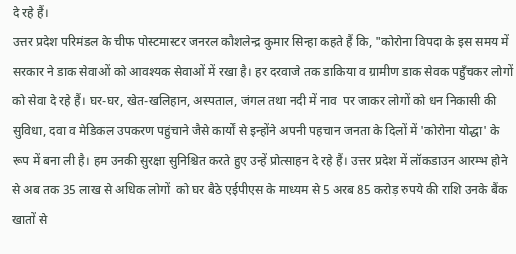दे रहे हैं।
उत्तर प्रदेश परिमंडल के चीफ पोस्टमास्टर जनरल कौशलेन्द्र कुमार सिन्हा कहते हैं कि, "कोरोना विपदा के इस समय में सरकार ने डाक सेवाओं को आवश्यक सेवाओं में रखा है। हर दरवाजे तक डाकिया व ग्रामीण डाक सेवक पहुँचकर लोगों को सेवा दे रहे हैं। घर-घर, खेत-खलिहान, अस्पताल, जंगल तथा नदी में नाव  पर जाकर लोगों को धन निकासी की सुविधा, दवा व मेडिकल उपकरण पहुंचाने जैसे कार्यों से इन्होंने अपनी पहचान जनता के दिलों में 'कोरोना योद्धा' के रूप में बना ली है। हम उनकी सुरक्षा सुनिश्चित करते हुए उन्हें प्रोत्साहन दे रहे हैं। उत्तर प्रदेश में लॉकडाउन आरम्भ होने से अब तक 35 लाख से अधिक लोगों  को घर बैठे एईपीएस के माध्यम से 5 अरब 85 करोड़ रुपये की राशि उनके बैंक खातों से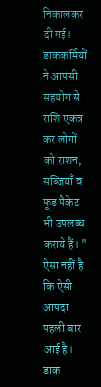निकालकर दी गई। डाककर्मियों ने आपसी सहयोग से राशि एकत्र कर लोगों को राशन, सब्जियाँ व फूड पैकेट भी उपलब्ध कराये हैं। "
ऐसा नहीं है कि ऐसी आपदा पहली बार आई है। डाक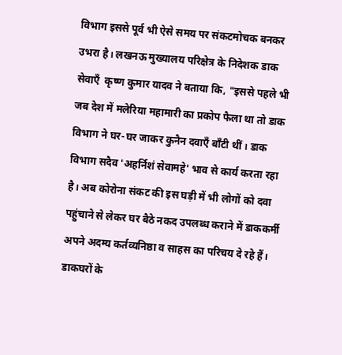विभाग इससे पूर्व भी ऐसे समय पर संकटमोचक बनकर उभरा है। लखनऊ मुख्यालय परिक्षेत्र के निदेशक डाक सेवाएँ  कृष्ण कुमार यादव ने बताया कि, "इससे पहले भी जब देश में मलेरिया महामारी का प्रकोप फैला था तो डाक विभाग ने घर-घर जाकर कुनैन दवाएँ बाँटी थीं। डाक विभाग सदैव 'अहर्निशं सेवामहे' भाव से कार्य करता रहा है। अब कोरोना संकट की इस घड़ी में भी लोगों को दवा पहुंचाने से लेकर घर बैठे नकद उपलब्ध कराने में डाककर्मी अपने अदम्य कर्तव्यनिष्ठा व साहस का परिचय दे रहे हैं। डाकघरों के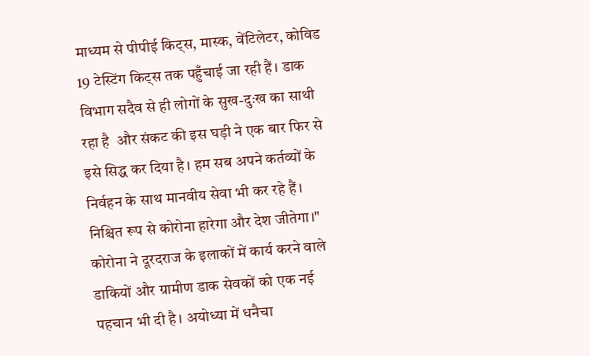माध्यम से पीपीई किट्स, मास्क, वेंटिलेटर, कोविड 19 टेस्टिंग किट्स तक पहुँचाई जा रही हैं। डाक विभाग सदैव से ही लोगों के सुख-दुःख का साथी रहा है  और संकट की इस घड़ी ने एक बार फिर से इसे सिद्ध कर दिया है। हम सब अपने कर्तव्यों के निर्वहन के साथ मानवीय सेवा भी कर रहे हैं। निश्चित रूप से कोरोना हारेगा और देश जीतेगा।"
कोरोना ने दूरदराज के इलाकों में कार्य करने वाले डाकियों और ग्रामीण डाक सेवकों को एक नई पहचान भी दी है। अयोध्या में धनैचा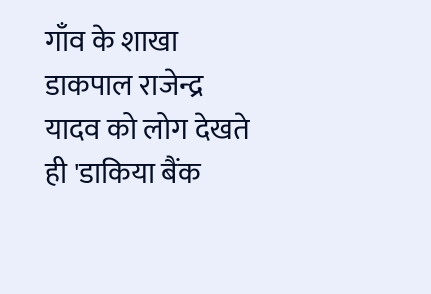गाँव के शाखा डाकपाल राजेन्द्र यादव को लोग देखते ही 'डाकिया बैंक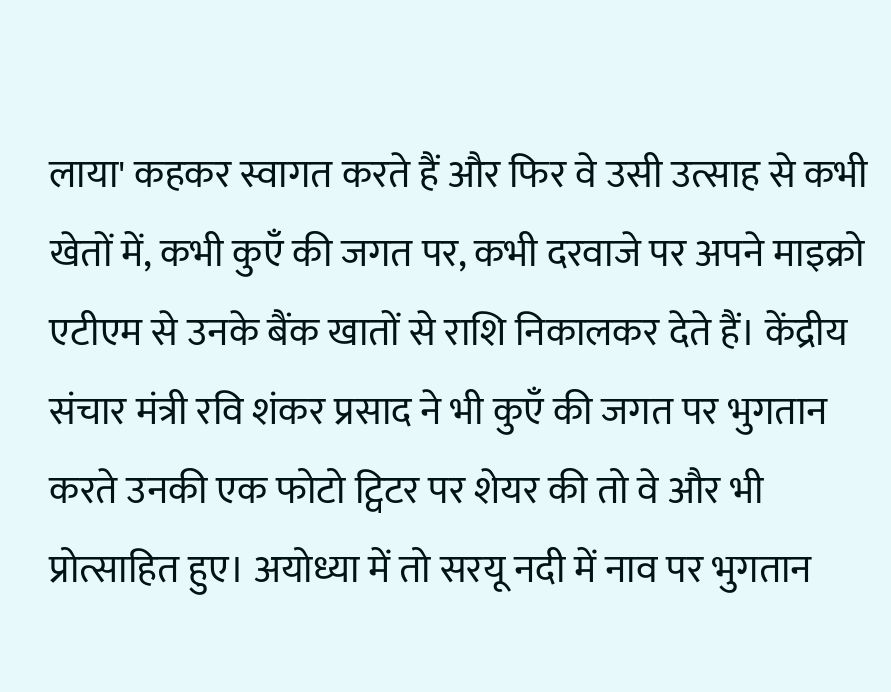लाया' कहकर स्वागत करते हैं और फिर वे उसी उत्साह से कभी खेतों में, कभी कुएँ की जगत पर, कभी दरवाजे पर अपने माइक्रो एटीएम से उनके बैंक खातों से राशि निकालकर देते हैं। केंद्रीय संचार मंत्री रवि शंकर प्रसाद ने भी कुएँ की जगत पर भुगतान करते उनकी एक फोटो ट्विटर पर शेयर की तो वे और भी प्रोत्साहित हुए। अयोध्या में तो सरयू नदी में नाव पर भुगतान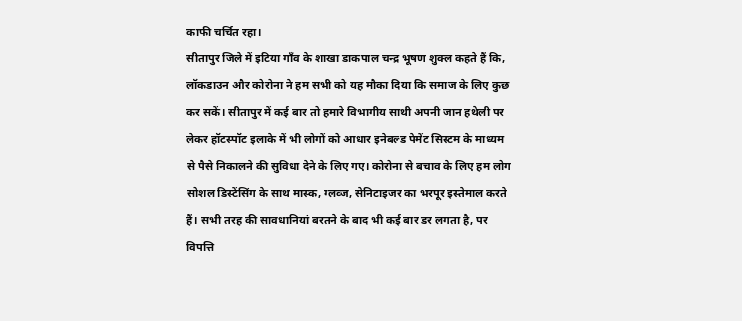काफी चर्चित रहा।
सीतापुर जिले में इटिया गाँव के शाखा डाकपाल चन्द्र भूषण शुक्ल कहते हैं कि, लॉकडाउन और कोरोना ने हम सभी को यह मौका दिया कि समाज के लिए कुछ कर सकें। सीतापुर में कई बार तो हमारे विभागीय साथी अपनी जान हथेली पर लेकर हॉटस्पॉट इलाके में भी लोगों को आधार इनेबल्ड पेमेंट सिस्टम के माध्यम से पैसे निकालने की सुविधा देने के लिए गए। कोरोना से बचाव के लिए हम लोग सोशल डिस्टेंसिंग के साथ मास्क, ग्लव्ज, सेनिटाइजर का भरपूर इस्तेमाल करते हैं। सभी तरह की सावधानियां बरतने के बाद भी कई बार डर लगता है, पर विपत्ति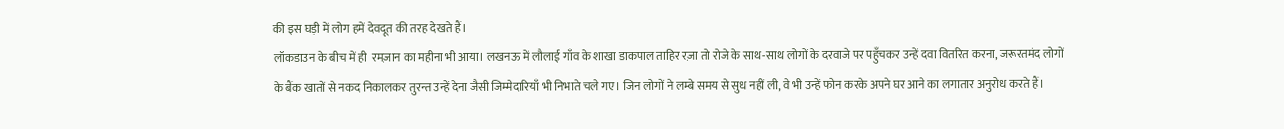की इस घड़ी में लोग हमें देवदूत की तरह देखते हैं।
लॉकडाउन के बीच में ही  रमज़ान का महीना भी आया। लखनऊ में लौलाई गाँव के शाखा डाकपाल ताहिर रज़ा तो रोजे के साथ-साथ लोगों के दरवाजे पर पहुँचकर उन्हें दवा वितरित करना, जरूरतमंद लोगों के बैंक खातों से नकद निकालकर तुरन्त उन्हें देना जैसी जिम्मेदारियाँ भी निभाते चले गए। जिन लोगों ने लम्बे समय से सुध नहीं ली, वे भी उन्हें फोन करके अपने घर आने का लगातार अनुरोध करते हैं।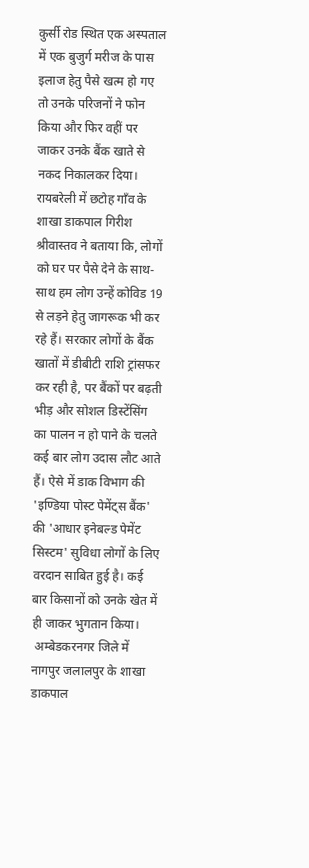कुर्सी रोड स्थित एक अस्पताल में एक बुजुर्ग मरीज के पास इलाज हेतु पैसे खत्म हो गए तो उनके परिजनों ने फोन किया और फिर वहीं पर जाकर उनके बैंक खाते से नकद निकालकर दिया।
रायबरेली में छटोह गाँव के शाखा डाकपाल गिरीश श्रीवास्तव ने बताया कि, लोगों को घर पर पैसे देने के साथ-साथ हम लोग उन्हें कोविड 19 से लड़ने हेतु जागरूक भी कर रहे हैं। सरकार लोगों के बैंक खातों में डीबीटी राशि ट्रांसफर कर रही है, पर बैंकों पर बढ़ती भीड़ और सोशल डिस्टेंसिंग का पालन न हो पाने के चलते कई बार लोग उदास लौट आते हैं। ऐसे में डाक विभाग की 'इण्डिया पोस्ट पेमेंट्स बैंक' की 'आधार इनेबल्ड पेमेंट सिस्टम' सुविधा लोगों के लिए वरदान साबित हुई है। कई बार किसानों को उनके खेत में ही जाकर भुगतान किया।
 अम्बेडकरनगर जिले में नागपुर जलालपुर के शाखा डाकपाल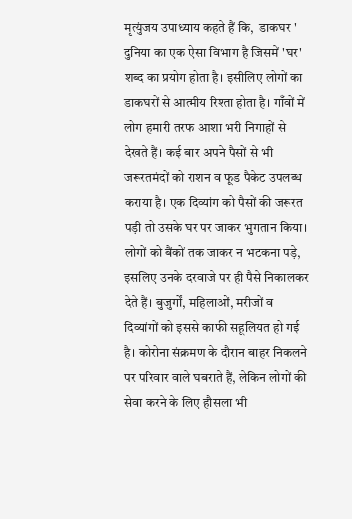मृत्युंजय उपाध्याय कहते हैं कि,  डाकघर ' दुनिया का एक ऐसा विभाग है जिसमें 'घर' शब्द का प्रयोग होता है। इसीलिए लोगों का डाकघरों से आत्मीय रिश्ता होता है। गाँवों में लोग हमारी तरफ आशा भरी निगाहों से देखते हैं। कई बार अपने पैसों से भी जरूरतमंदों को राशन व फूड पैकेट उपलब्ध कराया है। एक दिव्यांग को पैसों की जरूरत पड़ी तो उसके घर पर जाकर भुगतान किया। लोगों को बैंकों तक जाकर न भटकना पड़े, इसलिए उनके दरवाजे पर ही पैसे निकालकर देते हैं। बुजुर्गों, महिलाओं, मरीजों व दिव्यांगों को इससे काफी सहूलियत हो गई है। कोरोना संक्रमण के दौरान बाहर निकलने पर परिवार वाले घबराते हैं, लेकिन लोगों की सेवा करने के लिए हौसला भी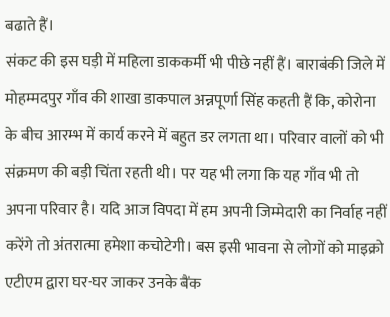बढाते हैं।
संकट की इस घड़ी में महिला डाककर्मी भी पीछे नहीं हैं। बाराबंकी जिले में मोहम्मदपुर गाँव की शाखा डाकपाल अन्नपूर्णा सिंह कहती हैं कि, कोरोना के बीच आरम्भ में कार्य करने में बहुत डर लगता था। परिवार वालों को भी संक्रमण की बड़ी चिंता रहती थी। पर यह भी लगा कि यह गाँव भी तो अपना परिवार है। यदि आज विपदा में हम अपनी जिम्मेदारी का निर्वाह नहीं करेंगे तो अंतरात्मा हमेशा कचोटेगी। बस इसी भावना से लोगों को माइक्रो एटीएम द्वारा घर-घर जाकर उनके बैंक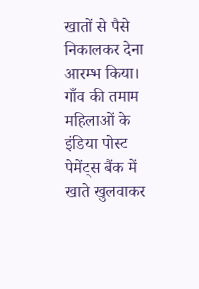खातों से पैसे निकालकर देना आरम्भ किया। गाँव की तमाम महिलाओं के इंडिया पोस्ट पेमेंट्स बैंक में खाते खुलवाकर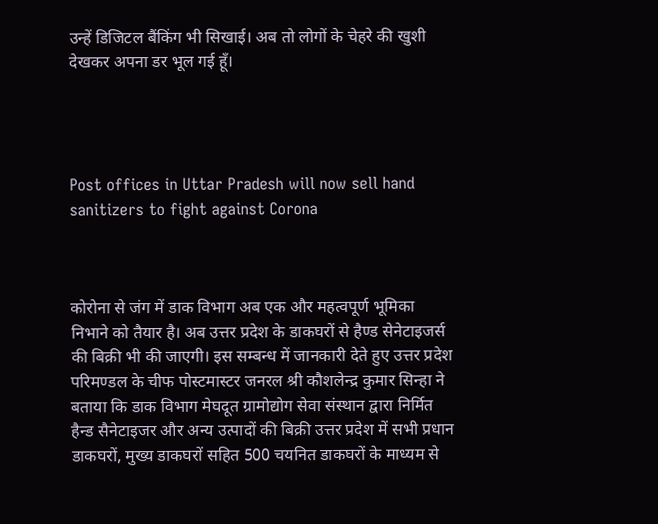उन्हें डिजिटल बैंकिंग भी सिखाई। अब तो लोगों के चेहरे की खुशी देखकर अपना डर भूल गई हूँ।




Post offices in Uttar Pradesh will now sell hand sanitizers to fight against Corona



कोरोना से जंग में डाक विभाग अब एक और महत्वपूर्ण भूमिका निभाने को तैयार है। अब उत्तर प्रदेश के डाकघरों से हैण्ड सेनेटाइजर्स की बिक्री भी की जाएगी। इस सम्बन्ध में जानकारी देते हुए उत्तर प्रदेश  परिमण्डल के चीफ पोस्टमास्टर जनरल श्री कौशलेन्द्र कुमार सिन्हा ने बताया कि डाक विभाग मेघदूत ग्रामोद्योग सेवा संस्थान द्वारा निर्मित हैन्ड सैनेटाइजर और अन्य उत्पादों की बिक्री उत्तर प्रदेश में सभी प्रधान डाकघरों, मुख्य डाकघरों सहित 500 चयनित डाकघरों के माध्यम से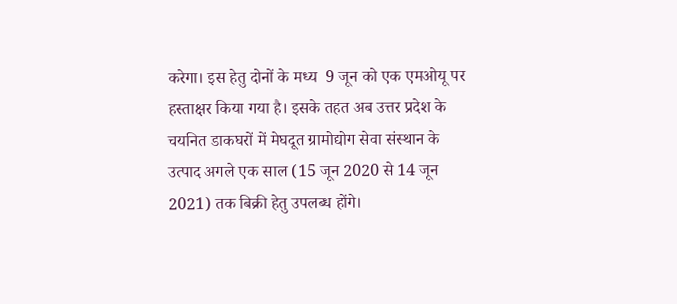करेगा। इस हेतु दोनों के मध्य  9 जून को एक एमओयू पर हस्ताक्षर किया गया है। इसके तहत अब उत्तर प्रदेश के चयनित डाकघरों में मेघदूत ग्रामोद्योग सेवा संस्थान के उत्पाद अगले एक साल (15 जून 2020 से 14 जून 2021) तक बिक्री हेतु उपलब्ध होंगे।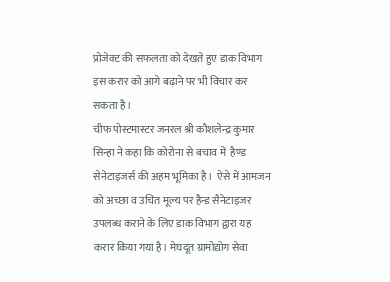प्रोजेक्ट की सफलता को देखते हुए डाक विभाग इस करार को आगे बढ़ाने पर भी विचार कर सकता है।
चीफ पोस्टमास्टर जनरल श्री कौशलेन्द्र कुमार सिन्हा ने कहा कि कोरोना से बचाव में  हैण्ड सेनेटाइजर्स की अहम भूमिका है।  ऐसे में आमजन को अच्छा व उचित मूल्य पर हैन्ड सैनेटाइजर उपलब्ध कराने के लिए डाक विभाग द्वारा यह करार किया गया है। मेघदूत ग्रामोद्योग सेवा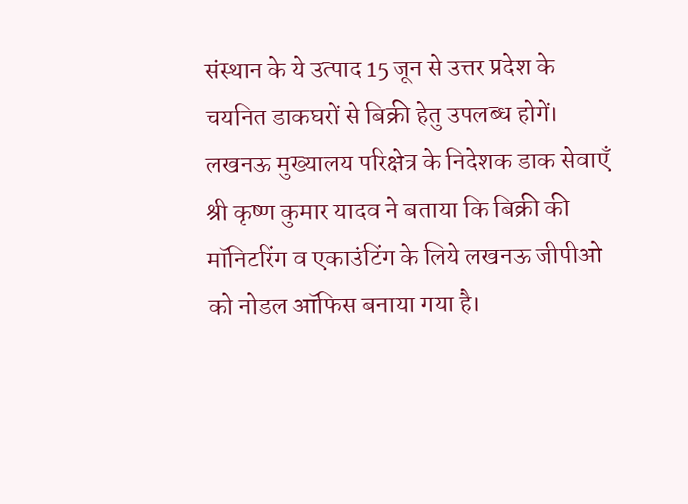संस्थान के ये उत्पाद 15 जून से उत्तर प्रदेश के चयनित डाकघरों से बिक्री हेतु उपलब्ध होगें।
लखनऊ मुख्यालय परिक्षेत्र के निदेशक डाक सेवाएँ श्री कृष्ण कुमार यादव ने बताया कि बिक्री की मॉनिटरिंग व एकाउंटिंग के लिये लखनऊ जीपीओ को नोडल ऑफिस बनाया गया है।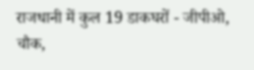राजधानी में कुल 19 डाकघरों - जीपीओ, चौक,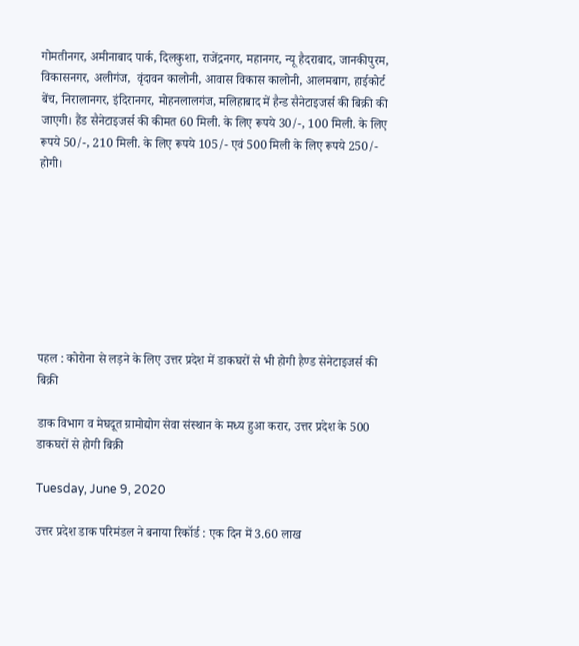गोमतीनगर, अमीनाबाद पार्क, दिलकुशा, राजेंद्रनगर, महानगर, न्यू हैदराबाद, जानकीपुरम, विकासनगर, अलीगंज,  वृंदावन कालोनी, आवास विकास कालोनी, आलमबाग, हाईकोर्ट बेंच, निरालानगर, इंदिरानगर, मोहनलालगंज, मलिहाबाद में हैन्ड सैनेटाइजर्स की बिक्री की जाएगी। हैंड सैनेटाइजर्स की कीमत 60 मिली. के लिए रूपये 30/-, 100 मिली. के लिए रूपये 50/-, 210 मिली. के लिए रूपये 105/- एवं 500 मिली के लिए रूपये 250/- होगी।








पहल : कोरोना से लड़ने के लिए उत्तर प्रदेश में डाकघरों से भी होगी हैण्ड सेनेटाइजर्स की बिक्री

डाक विभाग व मेघदूत ग्रामोद्योग सेवा संस्थान के मध्य हुआ करार, उत्तर प्रदेश के 500 डाकघरों से होगी बिक्री

Tuesday, June 9, 2020

उत्तर प्रदेश डाक परिमंडल ने बनाया रिकॉर्ड : एक दिन में 3.60 लाख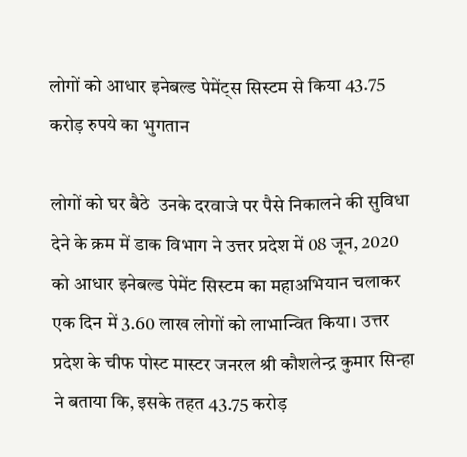लोगों को आधार इनेबल्ड पेमेंट्स सिस्टम से किया 43.75 करोड़ रुपये का भुगतान

लोगों को घर बैठे  उनके दरवाजे पर पैसे निकालने की सुविधा देने के क्रम में डाक विभाग ने उत्तर प्रदेश में 08 जून, 2020 को आधार इनेबल्ड पेमेंट सिस्टम का महाअभियान चलाकर एक दिन में 3.60 लाख लोगों को लाभान्वित किया। उत्तर प्रदेश के चीफ पोस्ट मास्टर जनरल श्री कौशलेन्द्र कुमार सिन्हा ने बताया कि, इसके तहत 43.75 करोड़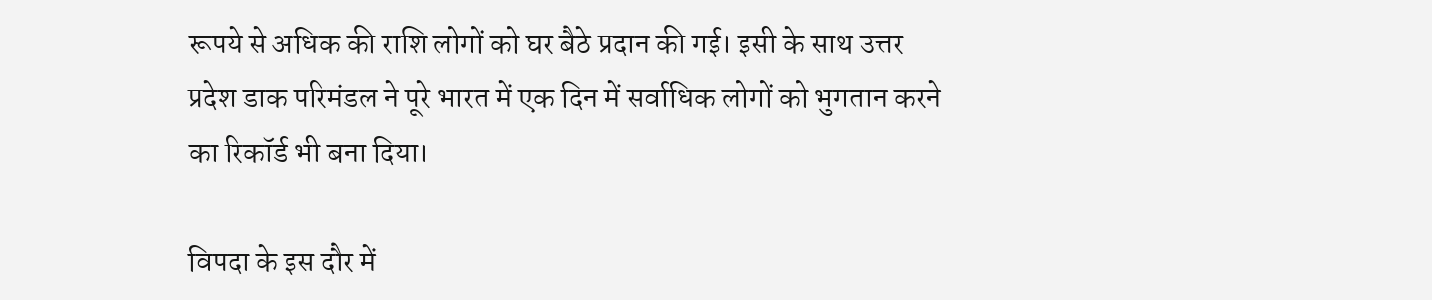रूपये से अधिक की राशि लोगों को घर बैठे प्रदान की गई। इसी के साथ उत्तर प्रदेश डाक परिमंडल ने पूरे भारत में एक दिन में सर्वाधिक लोगों को भुगतान करने का रिकॉर्ड भी बना दिया।

विपदा के इस दौर में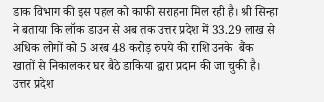डाक विभाग की इस पहल को काफी सराहना मिल रही है। श्री सिन्हा ने बताया कि लॉक डाउन से अब तक उत्तर प्रदेश में 33.29 लाख से अधिक लोगों को 5 अरब 48 करोड़ रुपये की राशि उनके  बैंक खातों से निकालकर घर बैठे डाकिया द्वारा प्रदान की जा चुकी है।
उत्तर प्रदेश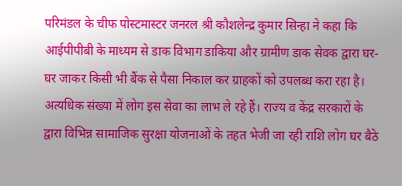परिमंडल के चीफ पोस्टमास्टर जनरल श्री कौशलेन्द्र कुमार सिन्हा ने कहा कि आईपीपीबी के माध्यम से डाक विभाग डाकिया और ग्रामीण डाक सेवक द्वारा घर-घर जाकर किसी भी बैंक से पैसा निकाल कर ग्राहकों को उपलब्ध करा रहा है। अत्यधिक संख्या में लोग इस सेवा का लाभ ले रहे हैं। राज्य व केंद्र सरकारों के द्वारा विभिन्न सामाजिक सुरक्षा योजनाओं के तहत भेजी जा रही राशि लोग घर बैठे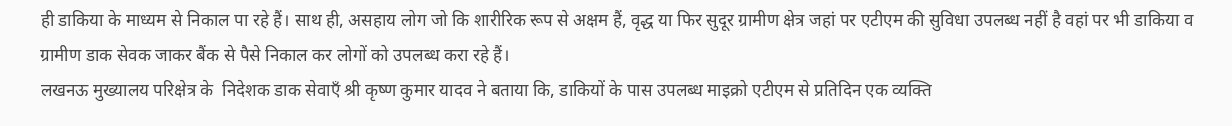ही डाकिया के माध्यम से निकाल पा रहे हैं। साथ ही, असहाय लोग जो कि शारीरिक रूप से अक्षम हैं, वृद्ध या फिर सुदूर ग्रामीण क्षेत्र जहां पर एटीएम की सुविधा उपलब्ध नहीं है वहां पर भी डाकिया व ग्रामीण डाक सेवक जाकर बैंक से पैसे निकाल कर लोगों को उपलब्ध करा रहे हैं।
लखनऊ मुख्यालय परिक्षेत्र के  निदेशक डाक सेवाएँ श्री कृष्ण कुमार यादव ने बताया कि, डाकियों के पास उपलब्ध माइक्रो एटीएम से प्रतिदिन एक व्यक्ति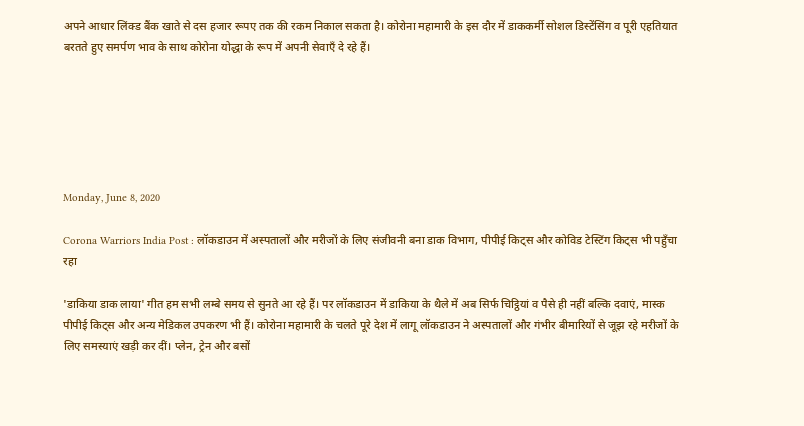अपने आधार लिंक्ड बैंक खाते से दस हजार रूपए तक की रकम निकाल सकता है। कोरोना महामारी के इस दौर में डाककर्मी सोशल डिस्टेंसिंग व पूरी एहतियात बरतते हुए समर्पण भाव के साथ कोरोना योद्धा के रूप में अपनी सेवाएँ दे रहे हैं।






Monday, June 8, 2020

Corona Warriors India Post : लॉकडाउन में अस्पतालों और मरीजों के लिए संजीवनी बना डाक विभाग, पीपीई किट्स और कोविड टेस्टिंग किट्स भी पहुँचा रहा

'डाकिया डाक लाया' गीत हम सभी लम्बे समय से सुनते आ रहे हैं। पर लॉकडाउन में डाकिया के थैले में अब सिर्फ चिट्ठियां व पैसे ही नहीं बल्कि दवाएं, मास्क पीपीई किट्स और अन्य मेडिकल उपकरण भी हैं। कोरोना महामारी के चलते पूरे देश में लागू लॉकडाउन ने अस्पतालों और गंभीर बीमारियों से जूझ रहे मरीजों के लिए समस्याएं खड़ी कर दीं। प्लेन, ट्रेन और बसों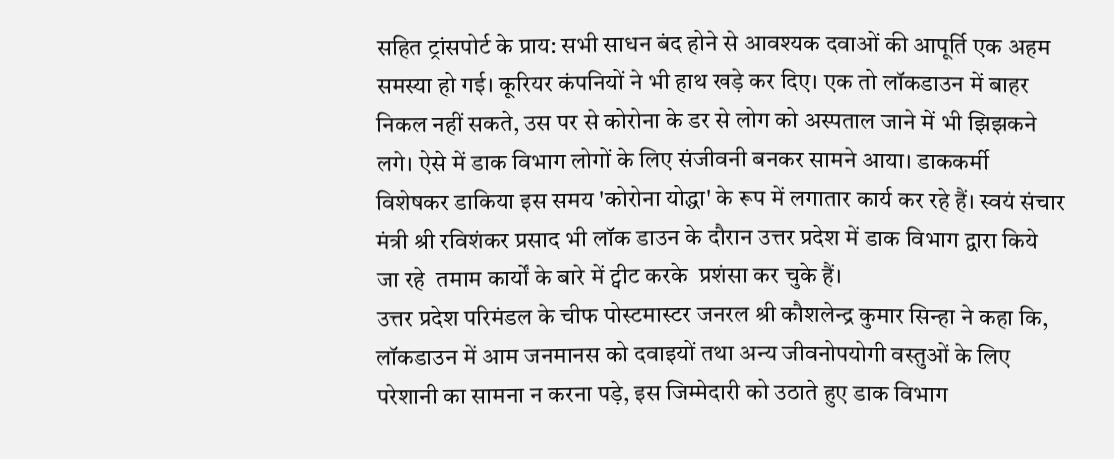सहित ट्रांसपोर्ट के प्राय: सभी साधन बंद होने से आवश्यक दवाओं की आपूर्ति एक अहम समस्या हो गई। कूरियर कंपनियों ने भी हाथ खड़े कर दिए। एक तो लॉकडाउन में बाहर निकल नहीं सकते, उस पर से कोरोना के डर से लोग को अस्पताल जाने में भी झिझकने लगे। ऐसे में डाक विभाग लोगों के लिए संजीवनी बनकर सामने आया। डाककर्मी विशेषकर डाकिया इस समय 'कोरोना योद्धा' के रूप में लगातार कार्य कर रहे हैं। स्वयं संचार मंत्री श्री रविशंकर प्रसाद भी लॉक डाउन के दौरान उत्तर प्रदेश में डाक विभाग द्वारा किये जा रहे  तमाम कार्यों के बारे में ट्वीट करके  प्रशंसा कर चुके हैं।
उत्तर प्रदेश परिमंडल के चीफ पोस्टमास्टर जनरल श्री कौशलेन्द्र कुमार सिन्हा ने कहा कि, लॉकडाउन में आम जनमानस को दवाइयों तथा अन्य जीवनोपयोगी वस्तुओं के लिए परेशानी का सामना न करना पड़े, इस जिम्मेदारी को उठाते हुए डाक विभाग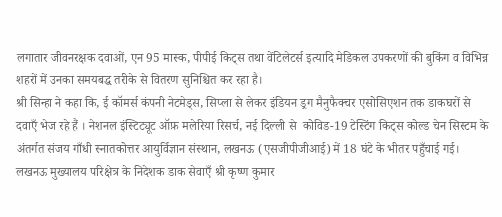लगातार जीवनरक्षक दवाओं, एन 95 मास्क, पीपीई किट्स तथा वेंटिलेटर्स इत्यादि मेडिकल उपकरणों की बुकिंग व विभिन्न शहरों में उनका समयबद्ध तरीके से वितरण सुनिश्चित कर रहा है।
श्री सिन्हा ने कहा कि, ई कॉमर्स कंपनी नेटमेड्स, सिप्ला से लेकर इंडियन ड्रग मैनुफैक्चर एसोसिएशन तक डाकघरों से दवाएँ भेज रहे हैं । नेशनल इंस्टिट्यूट ऑफ़ मलेरिया रिसर्च, नई दिल्ली से  कोविड-19 टेस्टिंग किट्स कोल्ड चेन सिस्टम के अंतर्गत संजय गाँधी स्नातकोत्तर आयुर्विज्ञान संस्थान, लखनऊ (एसजीपीजीआई) में 18 घंटे के भीतर पहुँचाई गई।
लखनऊ मुख्यालय परिक्षेत्र के निदेशक डाक सेवाएँ श्री कृष्ण कुमार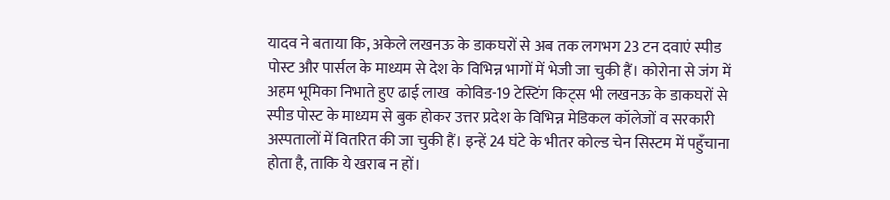यादव ने बताया कि, अकेले लखनऊ के डाकघरों से अब तक लगभग 23 टन दवाएं स्पीड पोस्ट और पार्सल के माध्यम से देश के विभिन्न भागों में भेजी जा चुकी हैं। कोरोना से जंग में अहम भूमिका निभाते हुए ढाई लाख  कोविड-19 टेस्टिंग किट्स भी लखनऊ के डाकघरों से स्पीड पोस्ट के माध्यम से बुक होकर उत्तर प्रदेश के विभिन्न मेडिकल कॉलेजों व सरकारी अस्पतालों में वितरित की जा चुकी हैं। इन्हें 24 घंटे के भीतर कोल्ड चेन सिस्टम में पहुँचाना होता है, ताकि ये खराब न हों।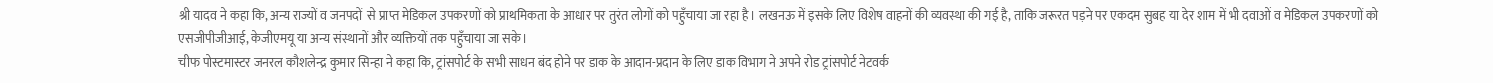श्री यादव ने कहा कि, अन्य राज्यों व जनपदों  से प्राप्त मेडिकल उपकरणों को प्राथमिकता के आधार पर तुरंत लोगों को पहुँचाया जा रहा है। लखनऊ में इसके लिए विशेष वाहनों की व्यवस्था की गई है, ताकि जरूरत पड़ने पर एकदम सुबह या देर शाम में भी दवाओं व मेडिकल उपकरणों को एसजीपीजीआई, केजीएमयू या अन्य संस्थानों और व्यक्तियों तक पहुँचाया जा सके।
चीफ पोस्टमास्टर जनरल कौशलेन्द्र कुमार सिन्हा ने कहा कि, ट्रांसपोर्ट के सभी साधन बंद होने पर डाक के आदान-प्रदान के लिए डाक विभाग ने अपने रोड ट्रांसपोर्ट नेटवर्क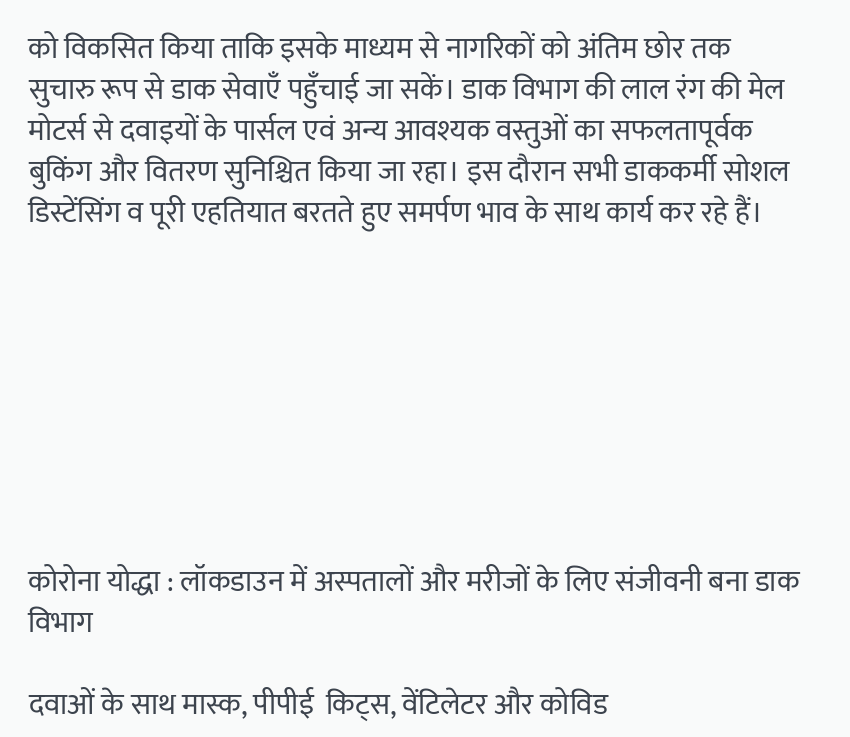को विकसित किया ताकि इसके माध्यम से नागरिकों को अंतिम छोर तक सुचारु रूप से डाक सेवाएँ पहुँचाई जा सकें। डाक विभाग की लाल रंग की मेल मोटर्स से दवाइयों के पार्सल एवं अन्य आवश्यक वस्तुओं का सफलतापूर्वक बुकिंग और वितरण सुनिश्चित किया जा रहा। इस दौरान सभी डाककर्मी सोशल डिस्टेंसिंग व पूरी एहतियात बरतते हुए समर्पण भाव के साथ कार्य कर रहे हैं।








कोरोना योद्धा : लॉकडाउन में अस्पतालों और मरीजों के लिए संजीवनी बना डाक विभाग

दवाओं के साथ मास्क, पीपीई  किट्स, वेंटिलेटर और कोविड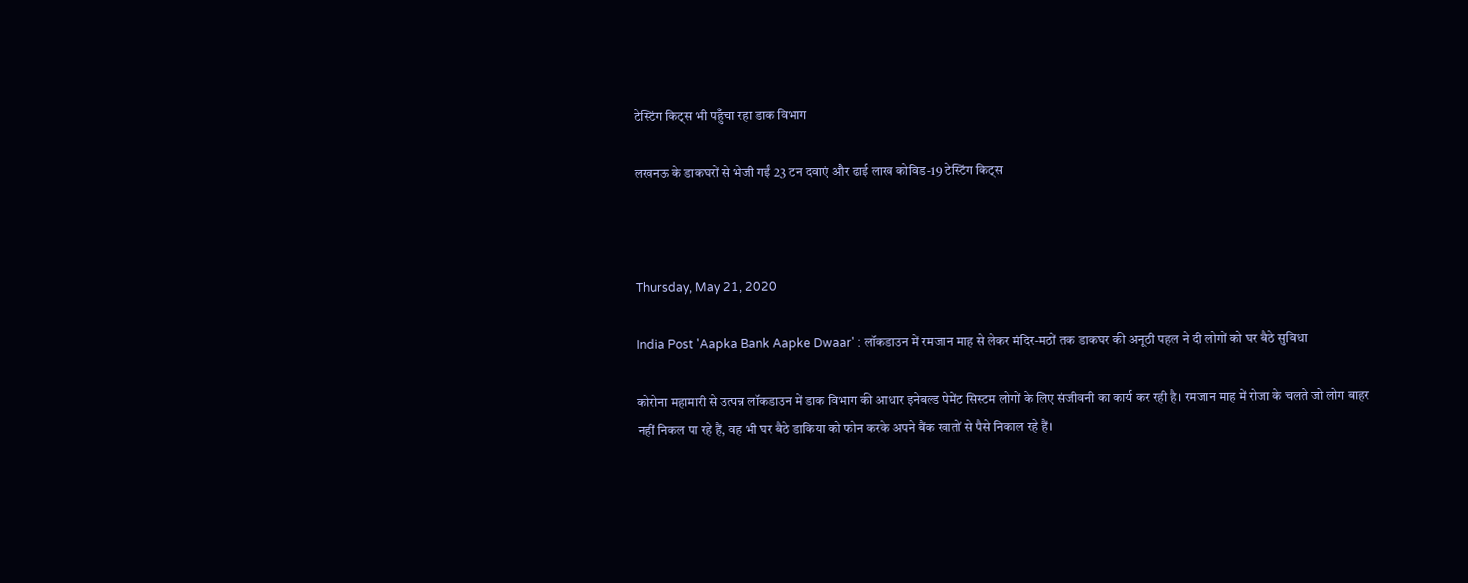टेस्टिंग किट्स भी पहुँचा रहा डाक विभाग

लखनऊ के डाकघरों से भेजी गईं 23 टन दवाएं और ढाई लाख कोविड-19 टेस्टिंग किट्स



Thursday, May 21, 2020

India Post 'Aapka Bank Aapke Dwaar' : लॉकडाउन में रमजान माह से लेकर मंदिर-मठों तक डाकघर की अनूठी पहल ने दी लोगों को घर बैठे सुविधा

कोरोना महामारी से उत्पन्न लॉकडाउन में डाक विभाग की आधार इनेबल्ड पेमेंट सिस्टम लोगों के लिए संजीवनी का कार्य कर रही है। रमजान माह में रोजा के चलते जो लोग बाहर नहीं निकल पा रहे हैं, वह भी घर बैठे डाकिया को फोन करके अपने बैंक खातों से पैसे निकाल रहे हैं।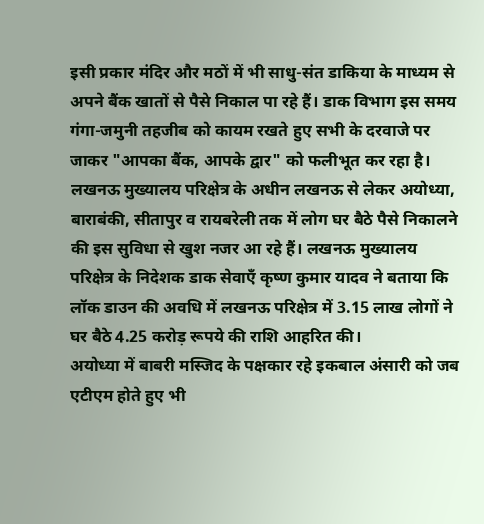इसी प्रकार मंदिर और मठों में भी साधु-संत डाकिया के माध्यम से अपने बैंक खातों से पैसे निकाल पा रहे हैं। डाक विभाग इस समय गंगा-जमुनी तहजीब को कायम रखते हुए सभी के दरवाजे पर जाकर "आपका बैंक, आपके द्वार" को फलीभूत कर रहा है।
लखनऊ मुख्यालय परिक्षेत्र के अधीन लखनऊ से लेकर अयोध्या, बाराबंकी, सीतापुर व रायबरेली तक में लोग घर बैठे पैसे निकालने की इस सुविधा से खुश नजर आ रहे हैं। लखनऊ मुख्यालय परिक्षेत्र के निदेशक डाक सेवाएँ कृष्ण कुमार यादव ने बताया कि लॉक डाउन की अवधि में लखनऊ परिक्षेत्र में 3.15 लाख लोगों ने घर बैठे 4.25 करोड़ रूपये की राशि आहरित की।
अयोध्या में बाबरी मस्जिद के पक्षकार रहे इकबाल अंसारी को जब एटीएम होते हुए भी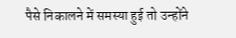पैसे निकालने में समस्या हुई तो उन्होंने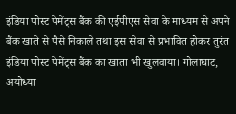इंडिया पोस्ट पेमेंट्स बैंक की एईपीएस सेवा के माध्यम से अपने बैंक खाते से पैसे निकाले तथा इस सेवा से प्रभावित होकर तुरंत इंडिया पोस्ट पेमेंट्स बैंक का खाता भी खुलवाया। गोलाघाट, अयोध्या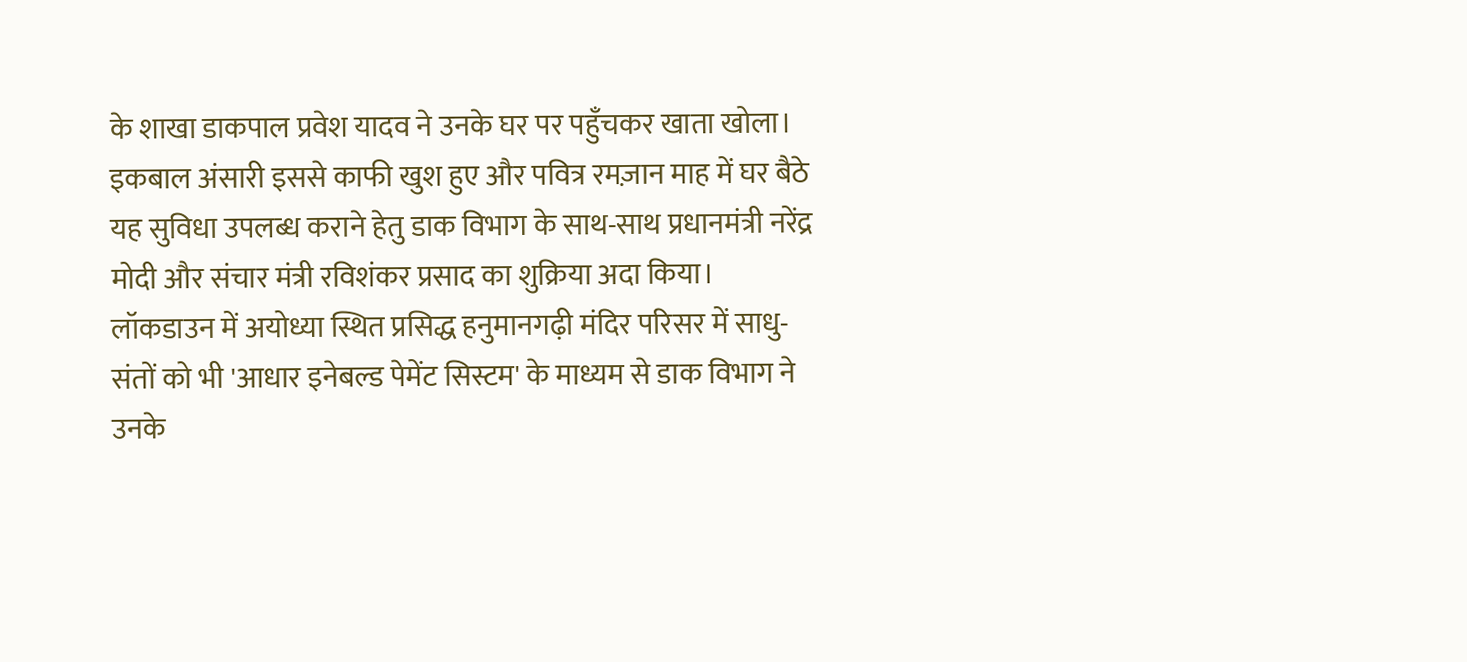के शाखा डाकपाल प्रवेश यादव ने उनके घर पर पहुँचकर खाता खोला। इकबाल अंसारी इससे काफी खुश हुए और पवित्र रमज़ान माह में घर बैठे यह सुविधा उपलब्ध कराने हेतु डाक विभाग के साथ-साथ प्रधानमंत्री नरेंद्र मोदी और संचार मंत्री रविशंकर प्रसाद का शुक्रिया अदा किया।
लॉकडाउन में अयोध्या स्थित प्रसिद्ध हनुमानगढ़ी मंदिर परिसर में साधु-संतों को भी 'आधार इनेबल्ड पेमेंट सिस्टम' के माध्यम से डाक विभाग ने उनके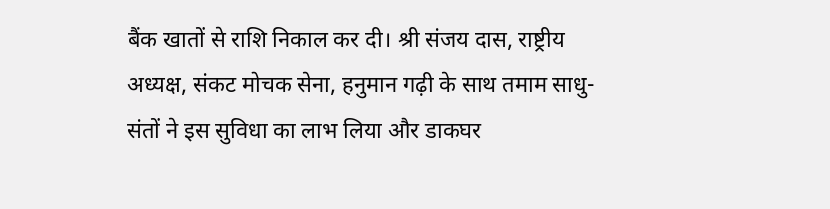बैंक खातों से राशि निकाल कर दी। श्री संजय दास, राष्ट्रीय अध्यक्ष, संकट मोचक सेना, हनुमान गढ़ी के साथ तमाम साधु-संतों ने इस सुविधा का लाभ लिया और डाकघर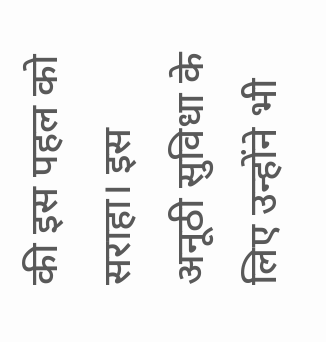की इस पहल को सराहा। इस अनूठी सुविधा के लिए उन्होंने भी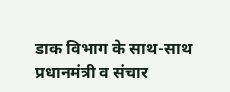डाक विभाग के साथ-साथ प्रधानमंत्री व संचार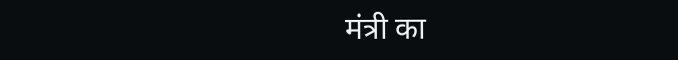मंत्री का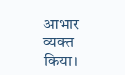आभार व्यक्त किया।